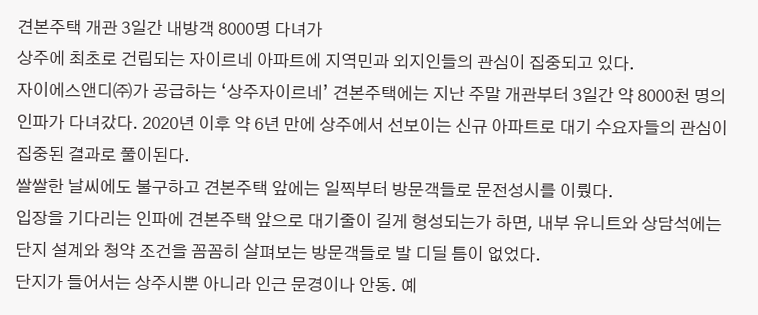견본주택 개관 3일간 내방객 8000명 다녀가
상주에 최초로 건립되는 자이르네 아파트에 지역민과 외지인들의 관심이 집중되고 있다.
자이에스앤디㈜가 공급하는 ‘상주자이르네’ 견본주택에는 지난 주말 개관부터 3일간 약 8000천 명의 인파가 다녀갔다. 2020년 이후 약 6년 만에 상주에서 선보이는 신규 아파트로 대기 수요자들의 관심이 집중된 결과로 풀이된다.
쌀쌀한 날씨에도 불구하고 견본주택 앞에는 일찍부터 방문객들로 문전성시를 이뤘다.
입장을 기다리는 인파에 견본주택 앞으로 대기줄이 길게 형성되는가 하면, 내부 유니트와 상담석에는 단지 설계와 청약 조건을 꼼꼼히 살펴보는 방문객들로 발 디딜 틈이 없었다.
단지가 들어서는 상주시뿐 아니라 인근 문경이나 안동. 예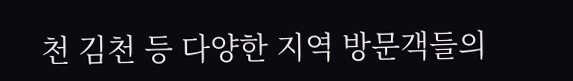천 김천 등 다양한 지역 방문객들의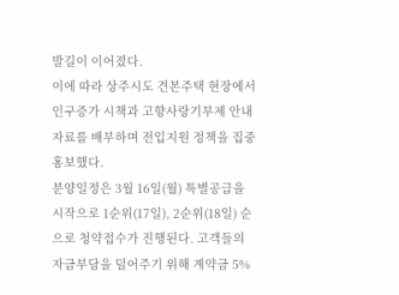발길이 이어졌다.
이에 따라 상주시도 견본주택 현장에서 인구증가 시책과 고향사랑기부제 안내자료를 배부하며 전입지원 정책을 집중 홍보했다.
분양일정은 3월 16일(월) 특별공급을 시작으로 1순위(17일), 2순위(18일) 순으로 청약접수가 진행된다. 고객들의 자금부담을 덜어주기 위해 계약금 5%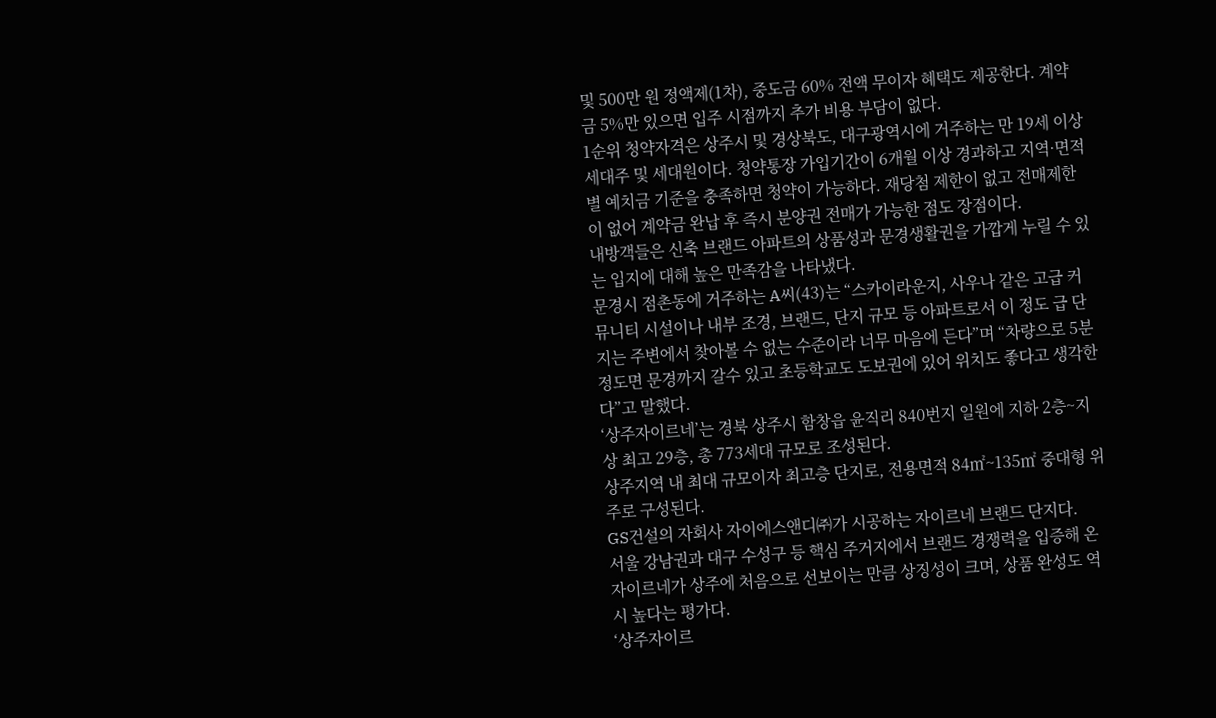및 500만 원 정액제(1차), 중도금 60% 전액 무이자 혜택도 제공한다. 계약금 5%만 있으면 입주 시점까지 추가 비용 부담이 없다.
1순위 청약자격은 상주시 및 경상북도, 대구광역시에 거주하는 만 19세 이상 세대주 및 세대원이다. 청약통장 가입기간이 6개월 이상 경과하고 지역·면적별 예치금 기준을 충족하면 청약이 가능하다. 재당첨 제한이 없고 전매제한이 없어 계약금 완납 후 즉시 분양권 전매가 가능한 점도 장점이다.
내방객들은 신축 브랜드 아파트의 상품성과 문경생활권을 가깝게 누릴 수 있는 입지에 대해 높은 만족감을 나타냈다.
문경시 점촌동에 거주하는 A씨(43)는 “스카이라운지, 사우나 같은 고급 커뮤니티 시설이나 내부 조경, 브랜드, 단지 규모 등 아파트로서 이 정도 급 단지는 주변에서 찾아볼 수 없는 수준이라 너무 마음에 든다”며 “차량으로 5분 정도면 문경까지 갈수 있고 초등학교도 도보권에 있어 위치도 좋다고 생각한다”고 말했다.
‘상주자이르네’는 경북 상주시 함창읍 윤직리 840번지 일원에 지하 2층~지상 최고 29층, 총 773세대 규모로 조성된다.
상주지역 내 최대 규모이자 최고층 단지로, 전용면적 84㎡~135㎡ 중대형 위주로 구성된다.
GS건설의 자회사 자이에스앤디㈜가 시공하는 자이르네 브랜드 단지다.
서울 강남권과 대구 수성구 등 핵심 주거지에서 브랜드 경쟁력을 입증해 온 자이르네가 상주에 처음으로 선보이는 만큼 상징성이 크며, 상품 완성도 역시 높다는 평가다.
‘상주자이르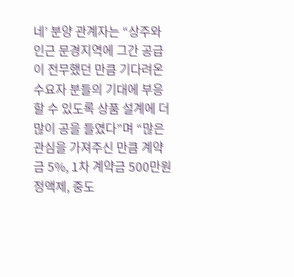네’ 분양 관계자는 “상주와 인근 문경지역에 그간 공급이 전무했던 만큼 기다려온 수요자 분들의 기대에 부응할 수 있도록 상품 설계에 더 많이 공을 들였다”며 “많은 관심을 가져주신 만큼 계약금 5%, 1차 계약금 500만원 정액제, 중도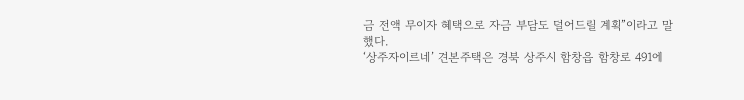금 전액 무이자 혜택으로 자금 부담도 덜어드릴 계획”이라고 말했다.
‘상주자이르네’ 견본주택은 경북 상주시 함창읍 함창로 491에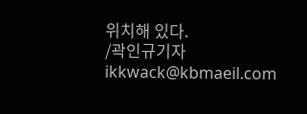위치해 있다.
/곽인규기자 ikkwack@kbmaeil.com